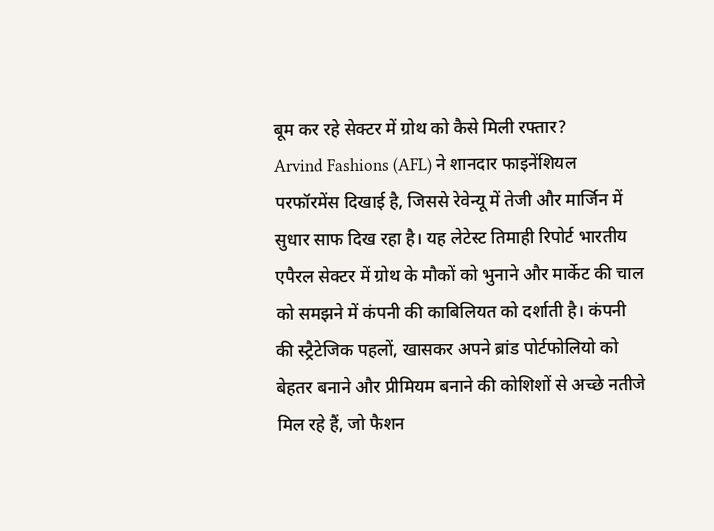बूम कर रहे सेक्टर में ग्रोथ को कैसे मिली रफ्तार?
Arvind Fashions (AFL) ने शानदार फाइनेंशियल परफॉरमेंस दिखाई है, जिससे रेवेन्यू में तेजी और मार्जिन में सुधार साफ दिख रहा है। यह लेटेस्ट तिमाही रिपोर्ट भारतीय एपैरल सेक्टर में ग्रोथ के मौकों को भुनाने और मार्केट की चाल को समझने में कंपनी की काबिलियत को दर्शाती है। कंपनी की स्ट्रैटेजिक पहलों, खासकर अपने ब्रांड पोर्टफोलियो को बेहतर बनाने और प्रीमियम बनाने की कोशिशों से अच्छे नतीजे मिल रहे हैं, जो फैशन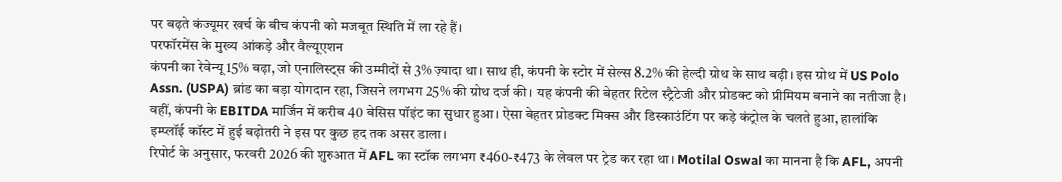पर बढ़ते कंज्यूमर खर्च के बीच कंपनी को मजबूत स्थिति में ला रहे हैं।
परफॉरमेंस के मुख्य आंकड़े और वैल्यूएशन
कंपनी का रेवेन्यू 15% बढ़ा, जो एनालिस्ट्स की उम्मीदों से 3% ज़्यादा था। साथ ही, कंपनी के स्टोर में सेल्स 8.2% की हेल्दी ग्रोथ के साथ बढ़ी। इस ग्रोथ में US Polo Assn. (USPA) ब्रांड का बड़ा योगदान रहा, जिसने लगभग 25% की ग्रोथ दर्ज की। यह कंपनी की बेहतर रिटेल स्ट्रैटेजी और प्रोडक्ट को प्रीमियम बनाने का नतीजा है।
वहीं, कंपनी के EBITDA मार्जिन में करीब 40 बेसिस पॉइंट का सुधार हुआ। ऐसा बेहतर प्रोडक्ट मिक्स और डिस्काउंटिंग पर कड़े कंट्रोल के चलते हुआ, हालांकि इम्प्लॉई कॉस्ट में हुई बढ़ोतरी ने इस पर कुछ हद तक असर डाला।
रिपोर्ट के अनुसार, फरवरी 2026 की शुरुआत में AFL का स्टॉक लगभग ₹460-₹473 के लेवल पर ट्रेड कर रहा था। Motilal Oswal का मानना है कि AFL, अपनी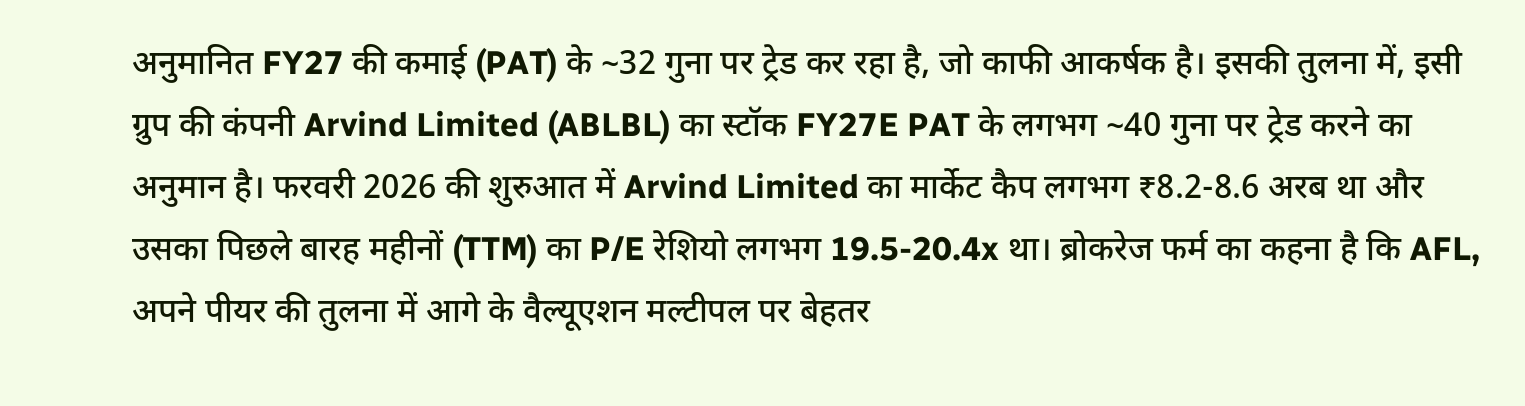अनुमानित FY27 की कमाई (PAT) के ~32 गुना पर ट्रेड कर रहा है, जो काफी आकर्षक है। इसकी तुलना में, इसी ग्रुप की कंपनी Arvind Limited (ABLBL) का स्टॉक FY27E PAT के लगभग ~40 गुना पर ट्रेड करने का अनुमान है। फरवरी 2026 की शुरुआत में Arvind Limited का मार्केट कैप लगभग ₹8.2-8.6 अरब था और उसका पिछले बारह महीनों (TTM) का P/E रेशियो लगभग 19.5-20.4x था। ब्रोकरेज फर्म का कहना है कि AFL, अपने पीयर की तुलना में आगे के वैल्यूएशन मल्टीपल पर बेहतर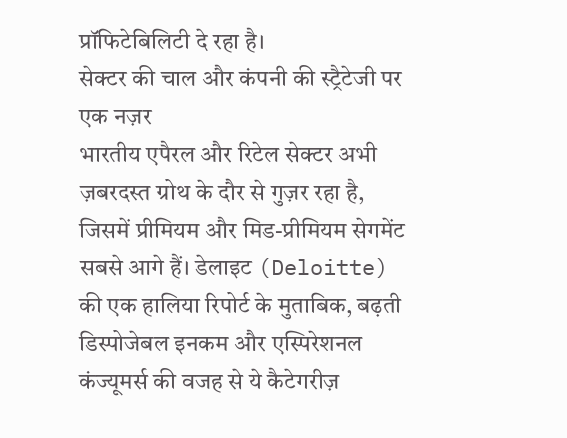प्रॉफिटेबिलिटी दे रहा है।
सेक्टर की चाल और कंपनी की स्ट्रैटेजी पर एक नज़र
भारतीय एपैरल और रिटेल सेक्टर अभी ज़बरदस्त ग्रोथ के दौर से गुज़र रहा है, जिसमें प्रीमियम और मिड-प्रीमियम सेगमेंट सबसे आगे हैं। डेलाइट (Deloitte) की एक हालिया रिपोर्ट के मुताबिक, बढ़ती डिस्पोजेबल इनकम और एस्पिरेशनल कंज्यूमर्स की वजह से ये कैटेगरीज़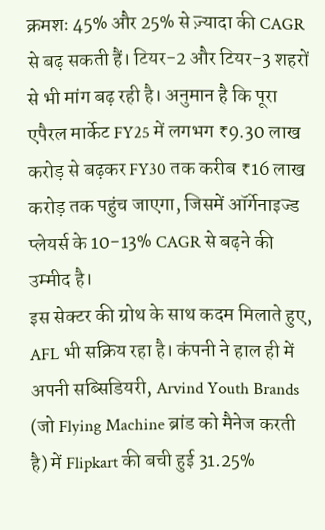क्रमशः 45% और 25% से ज़्यादा की CAGR से बढ़ सकती हैं। टियर-2 और टियर-3 शहरों से भी मांग बढ़ रही है। अनुमान है कि पूरा एपैरल मार्केट FY25 में लगभग ₹9.30 लाख करोड़ से बढ़कर FY30 तक करीब ₹16 लाख करोड़ तक पहुंच जाएगा, जिसमें ऑर्गेनाइज्ड प्लेयर्स के 10-13% CAGR से बढ़ने की उम्मीद है।
इस सेक्टर की ग्रोथ के साथ कदम मिलाते हुए, AFL भी सक्रिय रहा है। कंपनी ने हाल ही में अपनी सब्सिडियरी, Arvind Youth Brands (जो Flying Machine ब्रांड को मैनेज करती है) में Flipkart की बची हुई 31.25%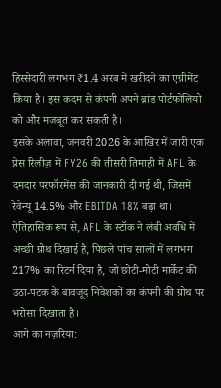हिस्सेदारी लगभग ₹1.4 अरब में खरीदने का एग्रीमेंट किया है। इस कदम से कंपनी अपने ब्रांड पोर्टफोलियो को और मजबूत कर सकती है।
इसके अलावा, जनवरी 2026 के आखिर में जारी एक प्रेस रिलीज़ में FY26 की तीसरी तिमाही में AFL के दमदार परफॉरमेंस की जानकारी दी गई थी, जिसमें रेवेन्यू 14.5% और EBITDA 18% बढ़ा था। ऐतिहासिक रूप से, AFL के स्टॉक ने लंबी अवधि में अच्छी ग्रोथ दिखाई है, पिछले पांच सालों में लगभग 217% का रिटर्न दिया है, जो छोटी-मोटी मार्केट की उठा-पटक के बावजूद निवेशकों का कंपनी की ग्रोथ पर भरोसा दिखाता है।
आगे का नज़रिया: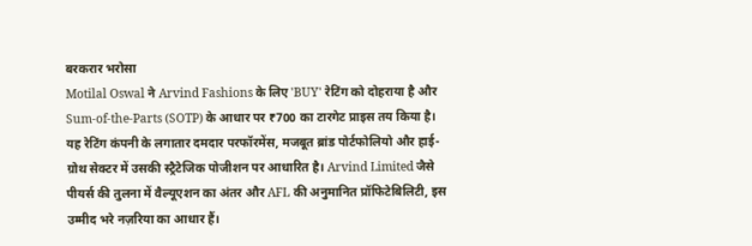बरकरार भरोसा
Motilal Oswal ने Arvind Fashions के लिए 'BUY' रेटिंग को दोहराया है और Sum-of-the-Parts (SOTP) के आधार पर ₹700 का टारगेट प्राइस तय किया है। यह रेटिंग कंपनी के लगातार दमदार परफॉरमेंस, मजबूत ब्रांड पोर्टफोलियो और हाई-ग्रोथ सेक्टर में उसकी स्ट्रैटेजिक पोजीशन पर आधारित है। Arvind Limited जैसे पीयर्स की तुलना में वैल्यूएशन का अंतर और AFL की अनुमानित प्रॉफिटेबिलिटी, इस उम्मीद भरे नज़रिया का आधार हैं।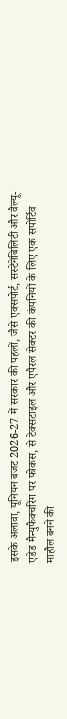इसके अलावा, यूनियन बजट 2026-27 में सरकार की पहलों, जैसे एक्सपोर्ट, सस्टेनेबिलिटी और वैल्यू-एडेड मैन्युफैक्चरिंग पर फोकस, से टेक्सटाइल और एपैरल सेक्टर की कंपनियों के लिए एक सपोर्टिव माहौल बनने की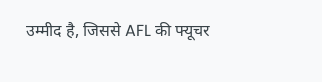उम्मीद है, जिससे AFL की फ्यूचर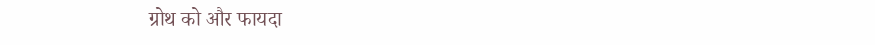ग्रोथ को और फायदा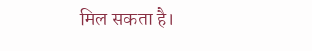मिल सकता है।